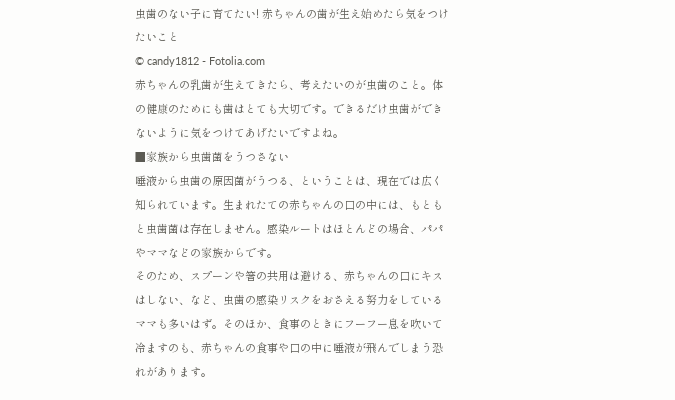虫歯のない子に育てたい! 赤ちゃんの歯が生え始めたら気をつけたいこと
© candy1812 - Fotolia.com
赤ちゃんの乳歯が生えてきたら、考えたいのが虫歯のこと。体の健康のためにも歯はとても大切です。できるだけ虫歯ができないように気をつけてあげたいですよね。
■家族から虫歯菌をうつさない
唾液から虫歯の原因菌がうつる、ということは、現在では広く知られています。生まれたての赤ちゃんの口の中には、もともと虫歯菌は存在しません。感染ルートはほとんどの場合、パパやママなどの家族からです。
そのため、スプーンや箸の共用は避ける、赤ちゃんの口にキスはしない、など、虫歯の感染リスクをおさえる努力をしているママも多いはず。そのほか、食事のときにフーフー息を吹いて冷ますのも、赤ちゃんの食事や口の中に唾液が飛んでしまう恐れがあります。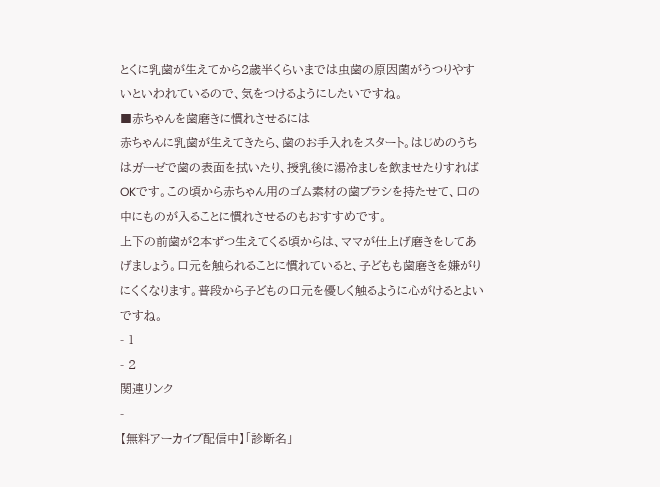とくに乳歯が生えてから2歳半くらいまでは虫歯の原因菌がうつりやすいといわれているので、気をつけるようにしたいですね。
■赤ちゃんを歯磨きに慣れさせるには
赤ちゃんに乳歯が生えてきたら、歯のお手入れをスタート。はじめのうちはガーゼで歯の表面を拭いたり、授乳後に湯冷ましを飲ませたりすればOKです。この頃から赤ちゃん用のゴム素材の歯ブラシを持たせて、口の中にものが入ることに慣れさせるのもおすすめです。
上下の前歯が2本ずつ生えてくる頃からは、ママが仕上げ磨きをしてあげましょう。口元を触られることに慣れていると、子どもも歯磨きを嫌がりにくくなります。普段から子どもの口元を優しく触るように心がけるとよいですね。
- 1
- 2
関連リンク
-
【無料アーカイブ配信中】「診断名」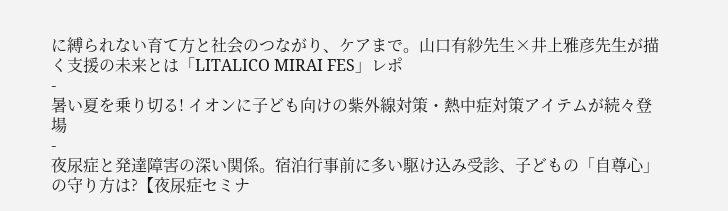に縛られない育て方と社会のつながり、ケアまで。山口有紗先生×井上雅彦先生が描く支援の未来とは「LITALICO MIRAI FES」レポ
-
暑い夏を乗り切る! イオンに子ども向けの紫外線対策・熱中症対策アイテムが続々登場
-
夜尿症と発達障害の深い関係。宿泊行事前に多い駆け込み受診、子どもの「自尊心」の守り方は?【夜尿症セミナ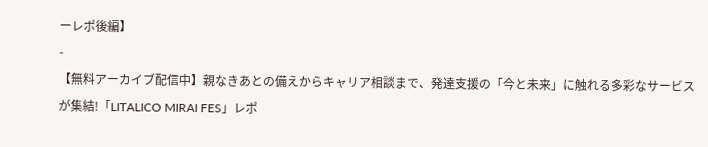ーレポ後編】
-
【無料アーカイブ配信中】親なきあとの備えからキャリア相談まで、発達支援の「今と未来」に触れる多彩なサービスが集結!「LITALICO MIRAI FES」レポ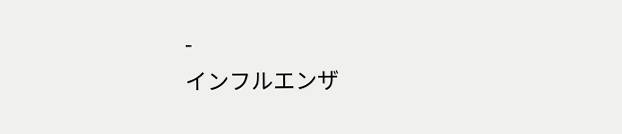-
インフルエンザ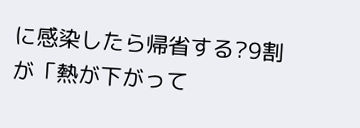に感染したら帰省する?9割が「熱が下がって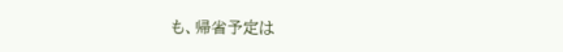も、帰省予定は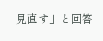見直す」と回答